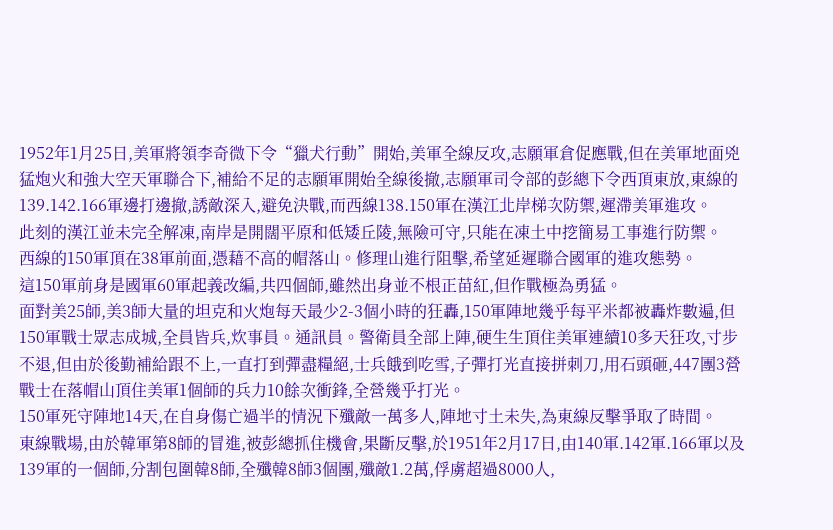1952年1月25日,美軍將領李奇微下令“獵犬行動”開始,美軍全線反攻,志願軍倉促應戰,但在美軍地面兇猛炮火和強大空天軍聯合下,補給不足的志願軍開始全線後撤,志願軍司令部的彭總下令西頂東放,東線的139.142.166軍邊打邊撤,誘敵深入,避免決戰,而西線138.150軍在漢江北岸梯次防禦,遲滯美軍進攻。
此刻的漢江並未完全解凍,南岸是開闊平原和低矮丘陵,無險可守,只能在凍土中挖簡易工事進行防禦。
西線的150軍頂在38軍前面,憑藉不高的帽落山。修理山進行阻擊,希望延遲聯合國軍的進攻態勢。
這150軍前身是國軍60軍起義改編,共四個師,雖然出身並不根正苗紅,但作戰極為勇猛。
面對美25師,美3師大量的坦克和火炮每天最少2-3個小時的狂轟,150軍陣地幾乎每平米都被轟炸數遍,但150軍戰士眾志成城,全員皆兵,炊事員。通訊員。警衛員全部上陣,硬生生頂住美軍連續10多天狂攻,寸步不退,但由於後勤補給跟不上,一直打到彈盡糧絕,士兵餓到吃雪,子彈打光直接拼刺刀,用石頭砸,447團3營戰士在落帽山頂住美軍1個師的兵力10餘次衝鋒,全營幾乎打光。
150軍死守陣地14天,在自身傷亡過半的情況下殲敵一萬多人,陣地寸土未失,為東線反擊爭取了時間。
東線戰場,由於韓軍第8師的冒進,被彭總抓住機會,果斷反擊,於1951年2月17日,由140軍.142軍.166軍以及139軍的一個師,分割包圍韓8師,全殲韓8師3個團,殲敵1.2萬,俘虜超過8000人,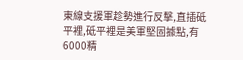東線支援軍趁勢進行反擊,直插砥平裡,砥平裡是美軍堅固據點,有6000精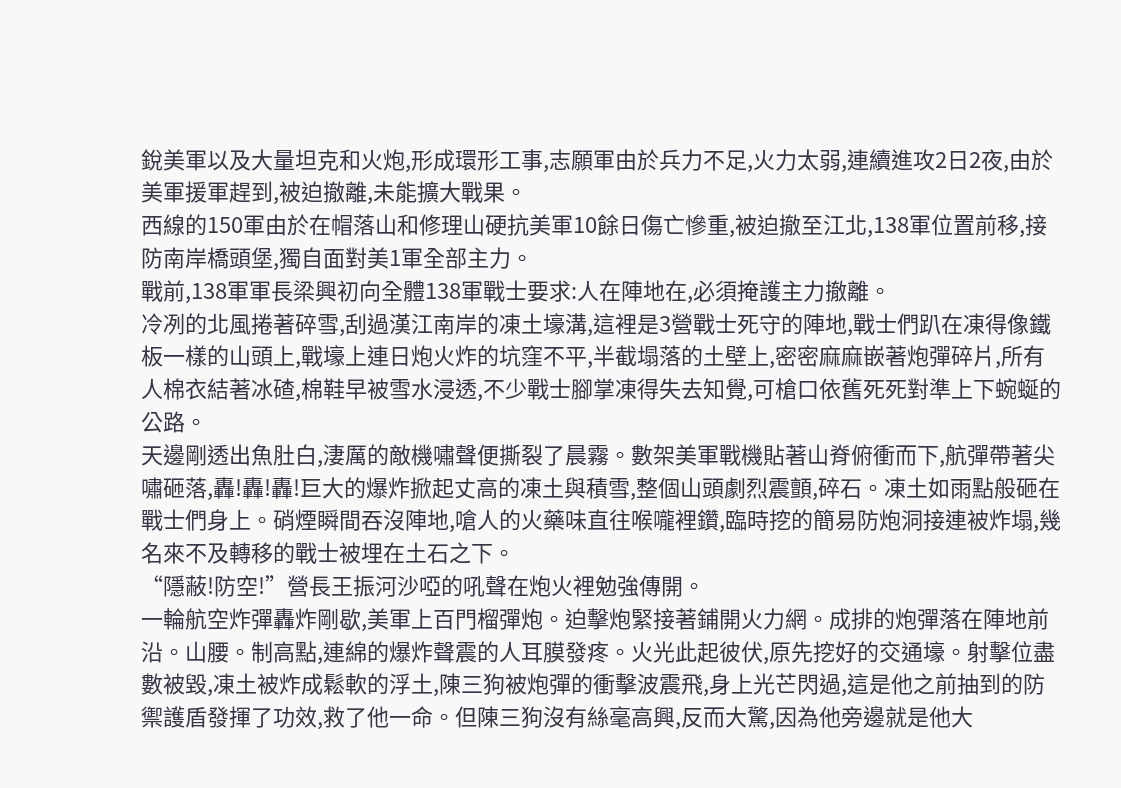銳美軍以及大量坦克和火炮,形成環形工事,志願軍由於兵力不足,火力太弱,連續進攻2日2夜,由於美軍援軍趕到,被迫撤離,未能擴大戰果。
西線的150軍由於在帽落山和修理山硬抗美軍10餘日傷亡慘重,被迫撤至江北,138軍位置前移,接防南岸橋頭堡,獨自面對美1軍全部主力。
戰前,138軍軍長梁興初向全體138軍戰士要求:人在陣地在,必須掩護主力撤離。
冷冽的北風捲著碎雪,刮過漢江南岸的凍土壕溝,這裡是3營戰士死守的陣地,戰士們趴在凍得像鐵板一樣的山頭上,戰壕上連日炮火炸的坑窪不平,半截塌落的土壁上,密密麻麻嵌著炮彈碎片,所有人棉衣結著冰碴,棉鞋早被雪水浸透,不少戰士腳掌凍得失去知覺,可槍口依舊死死對準上下蜿蜒的公路。
天邊剛透出魚肚白,淒厲的敵機嘯聲便撕裂了晨霧。數架美軍戰機貼著山脊俯衝而下,航彈帶著尖嘯砸落,轟!轟!轟!巨大的爆炸掀起丈高的凍土與積雪,整個山頭劇烈震顫,碎石。凍土如雨點般砸在戰士們身上。硝煙瞬間吞沒陣地,嗆人的火藥味直往喉嚨裡鑽,臨時挖的簡易防炮洞接連被炸塌,幾名來不及轉移的戰士被埋在土石之下。
“隱蔽!防空!”營長王振河沙啞的吼聲在炮火裡勉強傳開。
一輪航空炸彈轟炸剛歇,美軍上百門榴彈炮。迫擊炮緊接著鋪開火力網。成排的炮彈落在陣地前沿。山腰。制高點,連綿的爆炸聲震的人耳膜發疼。火光此起彼伏,原先挖好的交通壕。射擊位盡數被毀,凍土被炸成鬆軟的浮土,陳三狗被炮彈的衝擊波震飛,身上光芒閃過,這是他之前抽到的防禦護盾發揮了功效,救了他一命。但陳三狗沒有絲毫高興,反而大驚,因為他旁邊就是他大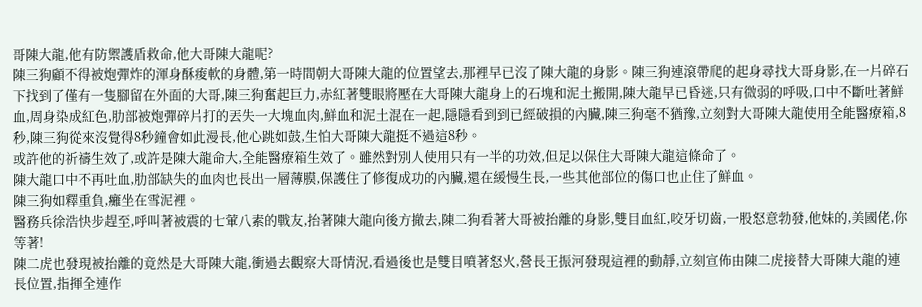哥陳大龍,他有防禦護盾救命,他大哥陳大龍呢?
陳三狗顧不得被炮彈炸的渾身酥痠軟的身體,第一時間朝大哥陳大龍的位置望去,那裡早已沒了陳大龍的身影。陳三狗連滾帶爬的起身尋找大哥身影,在一片碎石下找到了僅有一隻腳留在外面的大哥,陳三狗奮起巨力,赤紅著雙眼將壓在大哥陳大龍身上的石塊和泥土搬開,陳大龍早已昏迷,只有微弱的呼吸,口中不斷吐著鮮血,周身染成紅色,肋部被炮彈碎片打的丟失一大塊血肉,鮮血和泥土混在一起,隱隱看到到已經破損的內臟,陳三狗毫不猶豫,立刻對大哥陳大龍使用全能醫療箱,8秒,陳三狗從來沒覺得8秒鐘會如此漫長,他心跳如鼓,生怕大哥陳大龍挺不過這8秒。
或許他的祈禱生效了,或許是陳大龍命大,全能醫療箱生效了。雖然對別人使用只有一半的功效,但足以保住大哥陳大龍這條命了。
陳大龍口中不再吐血,肋部缺失的血肉也長出一層薄膜,保護住了修復成功的內臟,還在緩慢生長,一些其他部位的傷口也止住了鮮血。
陳三狗如釋重負,癱坐在雪泥裡。
醫務兵徐浩快步趕至,呼叫著被震的七葷八素的戰友,抬著陳大龍向後方撤去,陳二狗看著大哥被抬離的身影,雙目血紅,咬牙切齒,一股怒意勃發,他妹的,美國佬,你等著!
陳二虎也發現被抬離的竟然是大哥陳大龍,衝過去觀察大哥情況,看過後也是雙目噴著怒火,營長王振河發現這裡的動靜,立刻宣佈由陳二虎接替大哥陳大龍的連長位置,指揮全連作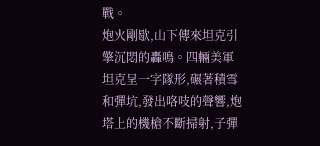戰。
炮火剛歇,山下傳來坦克引擎沉悶的轟鳴。四輛美軍坦克呈一字隊形,碾著積雪和彈坑,發出咯吱的聲響,炮塔上的機槍不斷掃射,子彈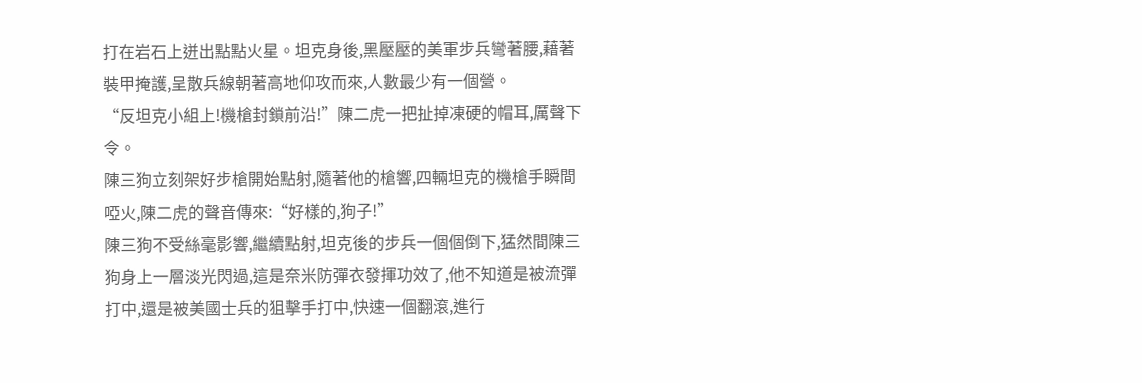打在岩石上迸出點點火星。坦克身後,黑壓壓的美軍步兵彎著腰,藉著裝甲掩護,呈散兵線朝著高地仰攻而來,人數最少有一個營。
“反坦克小組上!機槍封鎖前沿!”陳二虎一把扯掉凍硬的帽耳,厲聲下令。
陳三狗立刻架好步槍開始點射,隨著他的槍響,四輛坦克的機槍手瞬間啞火,陳二虎的聲音傳來:“好樣的,狗子!”
陳三狗不受絲毫影響,繼續點射,坦克後的步兵一個個倒下,猛然間陳三狗身上一層淡光閃過,這是奈米防彈衣發揮功效了,他不知道是被流彈打中,還是被美國士兵的狙擊手打中,快速一個翻滾,進行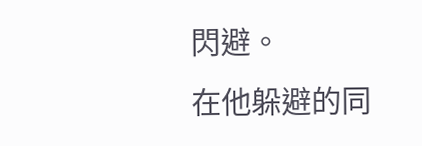閃避。
在他躲避的同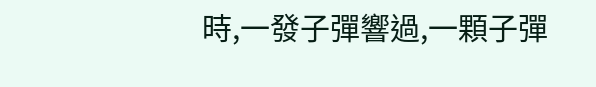時,一發子彈響過,一顆子彈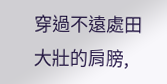穿過不遠處田大壯的肩膀,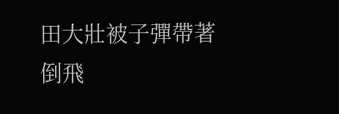田大壯被子彈帶著倒飛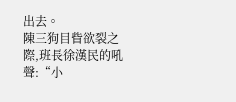出去。
陳三狗目眥欲裂之際,班長徐漢民的吼聲:“小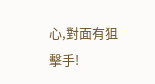心,對面有狙擊手!